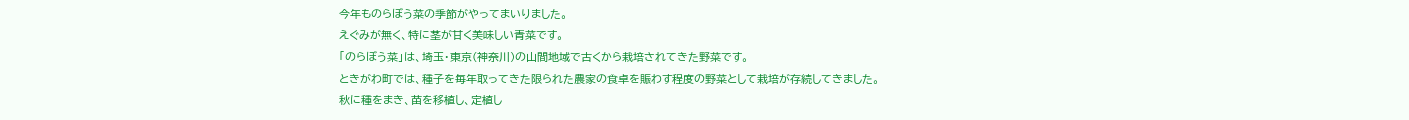今年ものらぼう菜の季節がやってまいりました。
えぐみが無く、特に茎が甘く美味しい青菜です。
「のらぼう菜」は、埼玉・東京(神奈川)の山間地域で古くから栽培されてきた野菜です。
ときがわ町では、種子を毎年取ってきた限られた農家の食卓を賑わす程度の野菜として栽培が存続してきました。
秋に種をまき、苗を移植し、定植し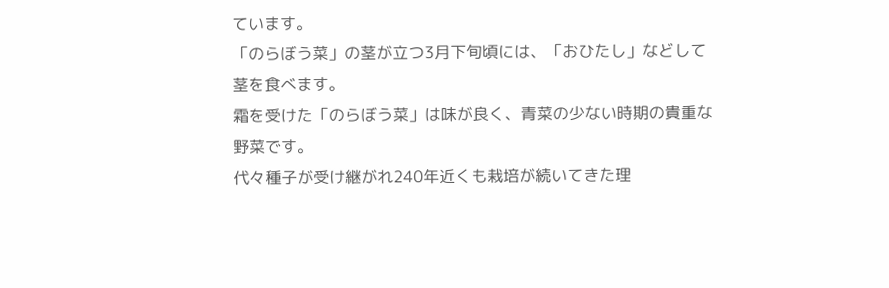ています。
「のらぼう菜」の茎が立つ3月下旬頃には、「おひたし」などして茎を食べます。
霜を受けた「のらぼう菜」は味が良く、青菜の少ない時期の貴重な野菜です。
代々種子が受け継がれ240年近くも栽培が続いてきた理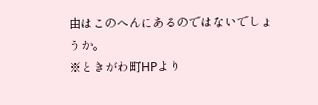由はこのへんにあるのではないでしょうか。
※ときがわ町HPより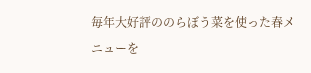毎年大好評ののらぼう菜を使った春メニューを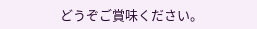どうぞご賞味ください。